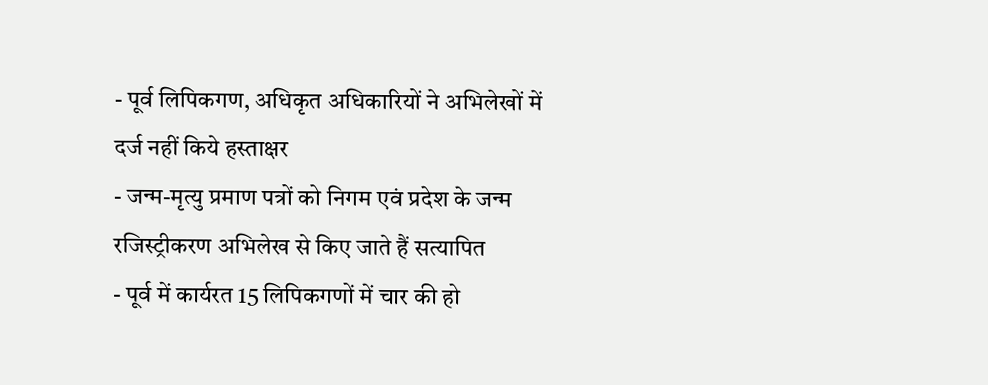- पूर्व लिपिकगण, अधिकृत अधिकारियों ने अभिलेखों में दर्ज नहीं किये हस्ताक्षर
- जन्म-मृत्यु प्रमाण पत्रों को निगम एवं प्रदेश के जन्म रजिस्ट्रीकरण अभिलेख से किए जाते हैं सत्यापित
- पूर्व में कार्यरत 15 लिपिकगणों में चार की हो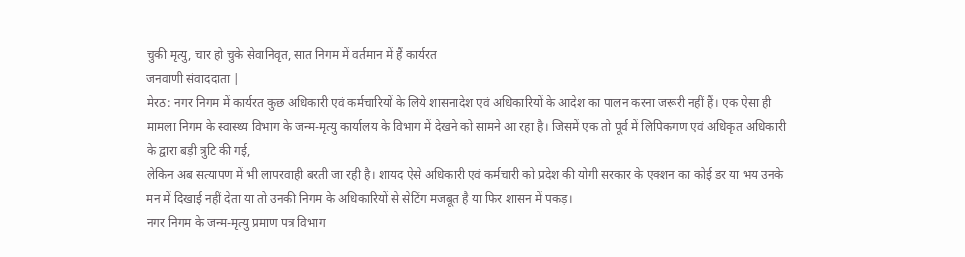चुकी मृत्यु, चार हो चुके सेवानिवृत, सात निगम में वर्तमान में हैं कार्यरत
जनवाणी संवाददाता |
मेरठ: नगर निगम में कार्यरत कुछ अधिकारी एवं कर्मचारियों के लिये शासनादेश एवं अधिकारियों के आदेश का पालन करना जरूरी नहीं हैं। एक ऐसा ही मामला निगम के स्वास्थ्य विभाग के जन्म-मृत्यु कार्यालय के विभाग में देखने को सामने आ रहा है। जिसमें एक तो पूर्व में लिपिकगण एवं अधिकृत अधिकारी के द्वारा बड़ी त्रुटि की गई,
लेकिन अब सत्यापण में भी लापरवाही बरती जा रही है। शायद ऐसे अधिकारी एवं कर्मचारी को प्रदेश की योगी सरकार के एक्शन का कोई डर या भय उनके मन में दिखाई नहीं देता या तो उनकी निगम के अधिकारियों से सेटिंग मजबूत है या फिर शासन में पकड़।
नगर निगम के जन्म-मृत्यु प्रमाण पत्र विभाग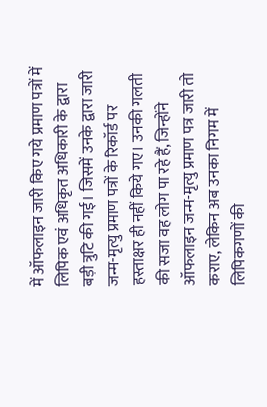में ऑफलाइन जारी किए गये प्रमाण पत्रों में लिपिक एवं अधिकृत अधिकारी के द्वारा बड़ी त्रुटि की गई। जिसमें उनके द्वारा जारी जन्म-मृत्यु प्रमाण पत्रों के रिकॉर्ड पर हस्ताक्षर ही नहीं किये गए। उनकी गलती की सजा वह लोग पा रहे हैं, जिन्होंने ऑफलाइन जन्म-मृत्यु प्रमाण पत्र जारी तो कराए, लेकिन अब उनका निगम में लिपिकगणों की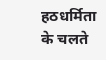हठधर्मिता के चलते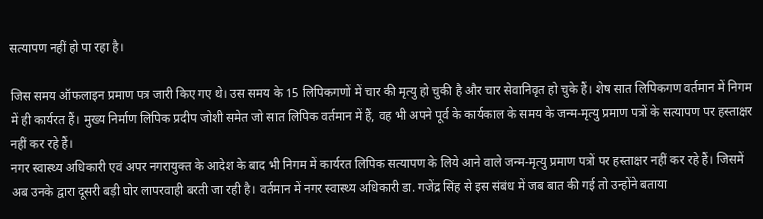सत्यापण नहीं हो पा रहा है।

जिस समय ऑफलाइन प्रमाण पत्र जारी किए गए थे। उस समय के 15 लिपिकगणों में चार की मृत्यु हो चुकी है और चार सेवानिवृत हो चुके हैं। शेष सात लिपिकगण वर्तमान में निगम में ही कार्यरत हैं। मुख्य निर्माण लिपिक प्रदीप जोशी समेत जो सात लिपिक वर्तमान में हैं, वह भी अपने पूर्व के कार्यकाल के समय के जन्म-मृत्यु प्रमाण पत्रों के सत्यापण पर हस्ताक्षर नहीं कर रहे हैं।
नगर स्वास्थ्य अधिकारी एवं अपर नगरायुक्त के आदेश के बाद भी निगम में कार्यरत लिपिक सत्यापण के लिये आने वाले जन्म-मृत्यु प्रमाण पत्रों पर हस्ताक्षर नहीं कर रहे हैं। जिसमें अब उनके द्वारा दूसरी बड़ी घोर लापरवाही बरती जा रही है। वर्तमान में नगर स्वास्थ्य अधिकारी डा. गजेंद्र सिंह से इस संबंध में जब बात की गई तो उन्होंने बताया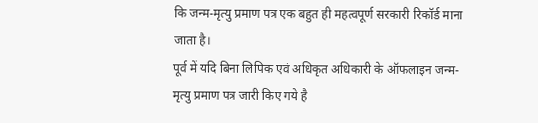कि जन्म-मृत्यु प्रमाण पत्र एक बहुत ही महत्वपूर्ण सरकारी रिकॉर्ड माना जाता है।
पूर्व में यदि बिना लिपिक एवं अधिकृत अधिकारी के ऑफलाइन जन्म-मृत्यु प्रमाण पत्र जारी किए गये है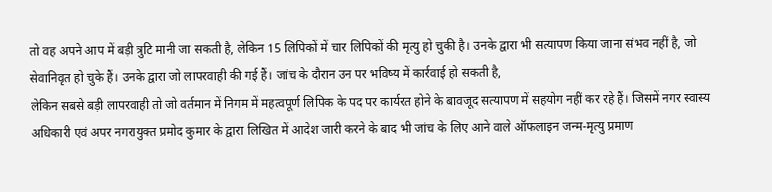तो वह अपने आप में बड़ी त्रुटि मानी जा सकती है, लेकिन 15 लिपिकों में चार लिपिकों की मृत्यु हो चुकी है। उनके द्वारा भी सत्यापण किया जाना संभव नहीं है, जो सेवानिवृत हो चुके हैं। उनके द्वारा जो लापरवाही की गई हैं। जांच के दौरान उन पर भविष्य में कार्रवाई हो सकती है,
लेकिन सबसे बड़ी लापरवाही तो जो वर्तमान में निगम में महत्वपूर्ण लिपिक के पद पर कार्यरत होने के बावजूद सत्यापण में सहयोग नहीं कर रहे हैं। जिसमें नगर स्वास्य अधिकारी एवं अपर नगरायुक्त प्रमोद कुमार के द्वारा लिखित में आदेश जारी करने के बाद भी जांच के लिए आने वाले ऑफलाइन जन्म-मृत्यु प्रमाण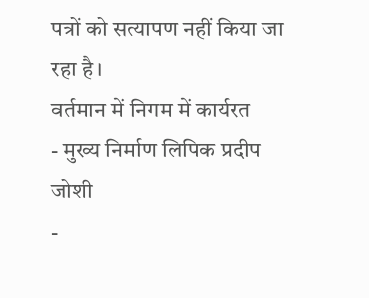पत्रों को सत्यापण नहीं किया जा रहा है।
वर्तमान में निगम में कार्यरत
- मुख्य निर्माण लिपिक प्रदीप जोशी
-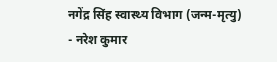नगेंद्र सिंह स्वास्थ्य विभाग (जन्म-मृत्यु)
- नरेश कुमार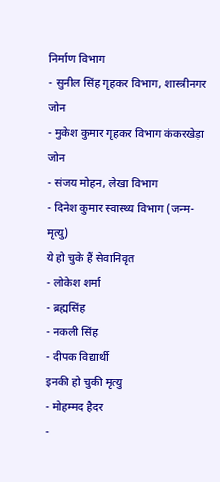निर्माण विभाग
- सुनील सिंह गृहकर विभाग, शास्त्रीनगर जोन
- मुकेश कुमार गृहकर विभाग कंकरखेड़ा जोन
- संजय मोहन, लेखा विभाग
- दिनेश कुमार स्वास्थ्य विभाग (जन्म-मृत्यु)
ये हो चुके हैं सेवानिवृत
- लोकेश शर्मा
- ब्रह्मसिंह
- नकली सिंह
- दीपक विद्यार्थी
इनकी हो चुकी मृत्यु
- मोहम्मद हैदर
-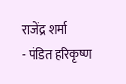राजेंद्र शर्मा
- पंडित हरिकृष्ण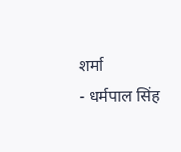शर्मा
- धर्मपाल सिंह